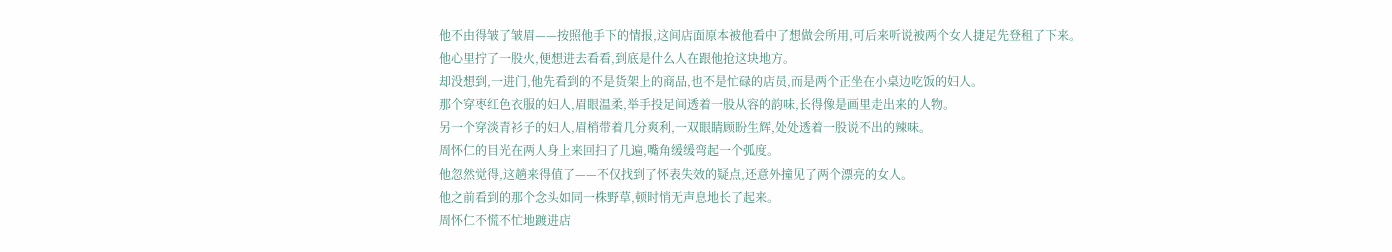他不由得皱了皱眉——按照他手下的情报,这间店面原本被他看中了想做会所用,可后来听说被两个女人捷足先登租了下来。
他心里拧了一股火,便想进去看看,到底是什么人在跟他抢这块地方。
却没想到,一进门,他先看到的不是货架上的商品,也不是忙碌的店员,而是两个正坐在小桌边吃饭的妇人。
那个穿枣红色衣服的妇人,眉眼温柔,举手投足间透着一股从容的韵味,长得像是画里走出来的人物。
另一个穿淡青衫子的妇人,眉梢带着几分爽利,一双眼睛顾盼生辉,处处透着一股说不出的辣味。
周怀仁的目光在两人身上来回扫了几遍,嘴角缓缓弯起一个弧度。
他忽然觉得,这趟来得值了——不仅找到了怀表失效的疑点,还意外撞见了两个漂亮的女人。
他之前看到的那个念头如同一株野草,顿时悄无声息地长了起来。
周怀仁不慌不忙地踱进店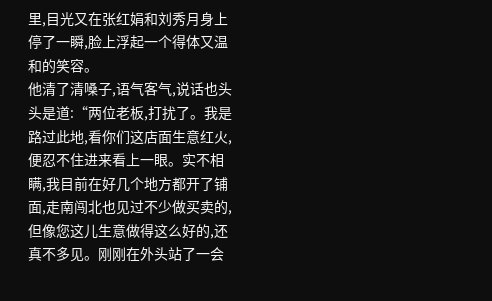里,目光又在张红娟和刘秀月身上停了一瞬,脸上浮起一个得体又温和的笑容。
他清了清嗓子,语气客气,说话也头头是道:“两位老板,打扰了。我是路过此地,看你们这店面生意红火,便忍不住进来看上一眼。实不相瞒,我目前在好几个地方都开了铺面,走南闯北也见过不少做买卖的,但像您这儿生意做得这么好的,还真不多见。刚刚在外头站了一会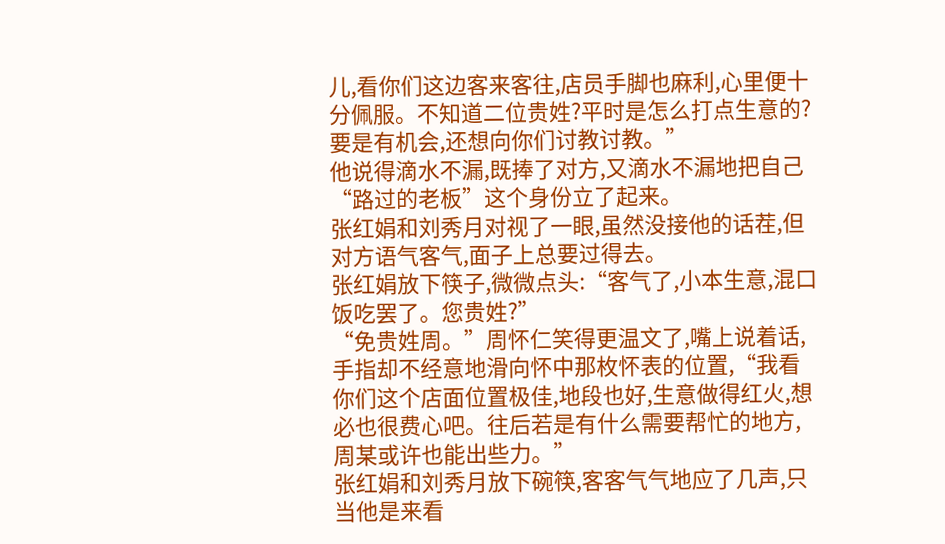儿,看你们这边客来客往,店员手脚也麻利,心里便十分佩服。不知道二位贵姓?平时是怎么打点生意的?要是有机会,还想向你们讨教讨教。”
他说得滴水不漏,既捧了对方,又滴水不漏地把自己“路过的老板”这个身份立了起来。
张红娟和刘秀月对视了一眼,虽然没接他的话茬,但对方语气客气,面子上总要过得去。
张红娟放下筷子,微微点头:“客气了,小本生意,混口饭吃罢了。您贵姓?”
“免贵姓周。”周怀仁笑得更温文了,嘴上说着话,手指却不经意地滑向怀中那枚怀表的位置,“我看你们这个店面位置极佳,地段也好,生意做得红火,想必也很费心吧。往后若是有什么需要帮忙的地方,周某或许也能出些力。”
张红娟和刘秀月放下碗筷,客客气气地应了几声,只当他是来看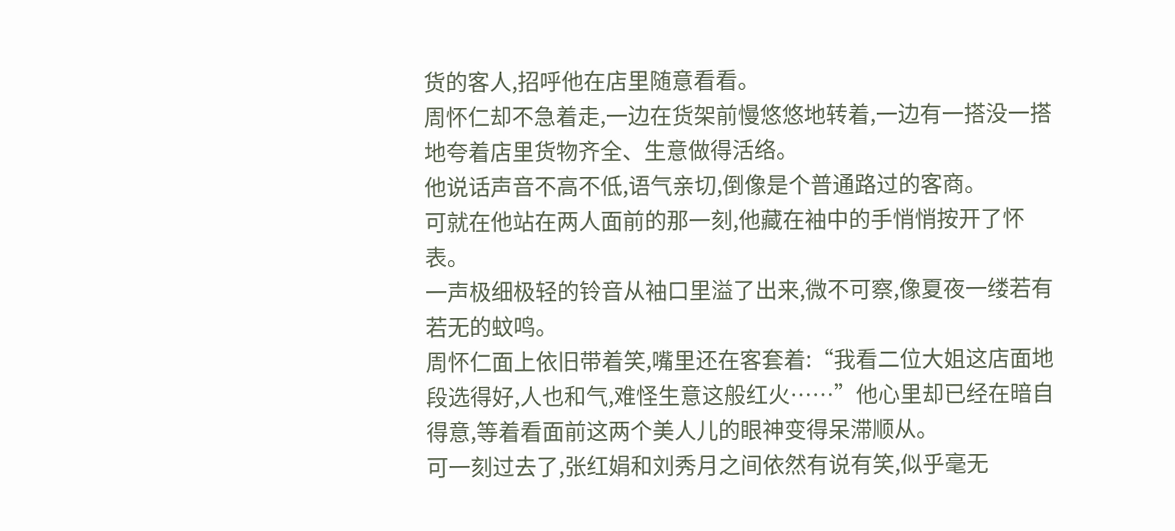货的客人,招呼他在店里随意看看。
周怀仁却不急着走,一边在货架前慢悠悠地转着,一边有一搭没一搭地夸着店里货物齐全、生意做得活络。
他说话声音不高不低,语气亲切,倒像是个普通路过的客商。
可就在他站在两人面前的那一刻,他藏在袖中的手悄悄按开了怀表。
一声极细极轻的铃音从袖口里溢了出来,微不可察,像夏夜一缕若有若无的蚊鸣。
周怀仁面上依旧带着笑,嘴里还在客套着:“我看二位大姐这店面地段选得好,人也和气,难怪生意这般红火……”他心里却已经在暗自得意,等着看面前这两个美人儿的眼神变得呆滞顺从。
可一刻过去了,张红娟和刘秀月之间依然有说有笑,似乎毫无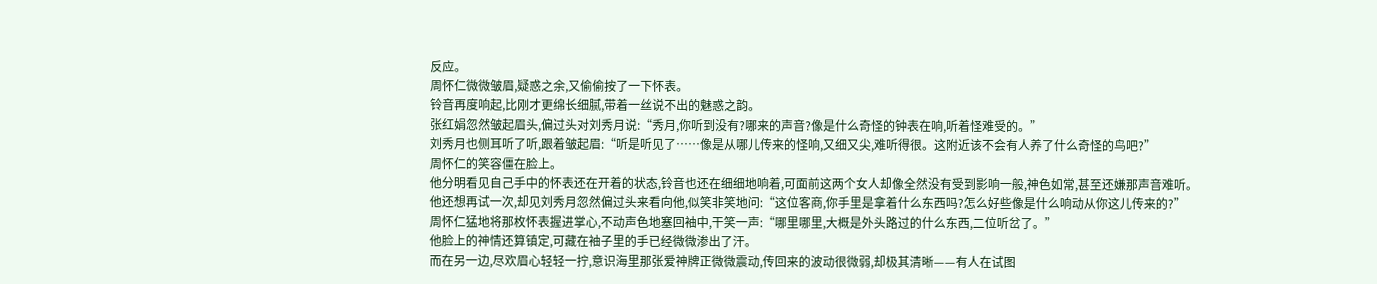反应。
周怀仁微微皱眉,疑惑之余,又偷偷按了一下怀表。
铃音再度响起,比刚才更绵长细腻,带着一丝说不出的魅惑之韵。
张红娟忽然皱起眉头,偏过头对刘秀月说:“秀月,你听到没有?哪来的声音?像是什么奇怪的钟表在响,听着怪难受的。”
刘秀月也侧耳听了听,跟着皱起眉:“听是听见了……像是从哪儿传来的怪响,又细又尖,难听得很。这附近该不会有人养了什么奇怪的鸟吧?”
周怀仁的笑容僵在脸上。
他分明看见自己手中的怀表还在开着的状态,铃音也还在细细地响着,可面前这两个女人却像全然没有受到影响一般,神色如常,甚至还嫌那声音难听。
他还想再试一次,却见刘秀月忽然偏过头来看向他,似笑非笑地问:“这位客商,你手里是拿着什么东西吗?怎么好些像是什么响动从你这儿传来的?”
周怀仁猛地将那枚怀表握进掌心,不动声色地塞回袖中,干笑一声:“哪里哪里,大概是外头路过的什么东西,二位听岔了。”
他脸上的神情还算镇定,可藏在袖子里的手已经微微渗出了汗。
而在另一边,尽欢眉心轻轻一拧,意识海里那张爱神牌正微微震动,传回来的波动很微弱,却极其清晰——有人在试图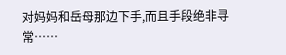对妈妈和岳母那边下手,而且手段绝非寻常……